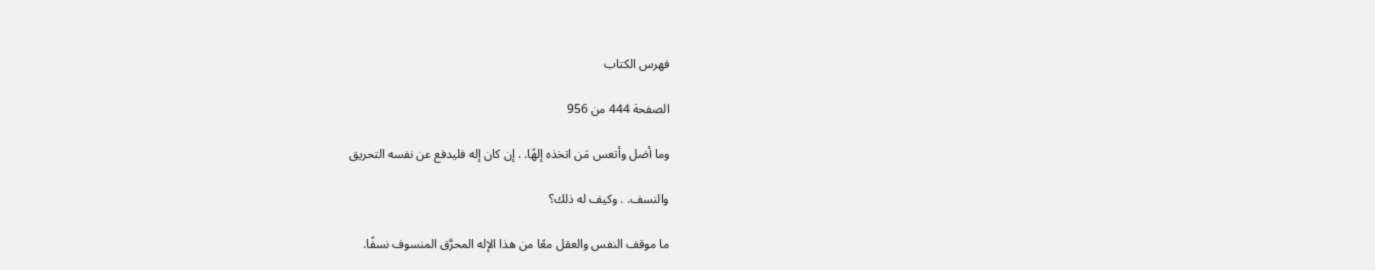فهرس الكتاب

الصفحة 444 من 956

وما أضل وأتعس مَن اتخذه إلهًا. . إن كان إله فليدفع عن نفسه التحريق

والنسف. . وكيف له ذلك؟

ما موقف النفس والعقل معًا من هذا الإله المحرَّق المنسوف نسفًا.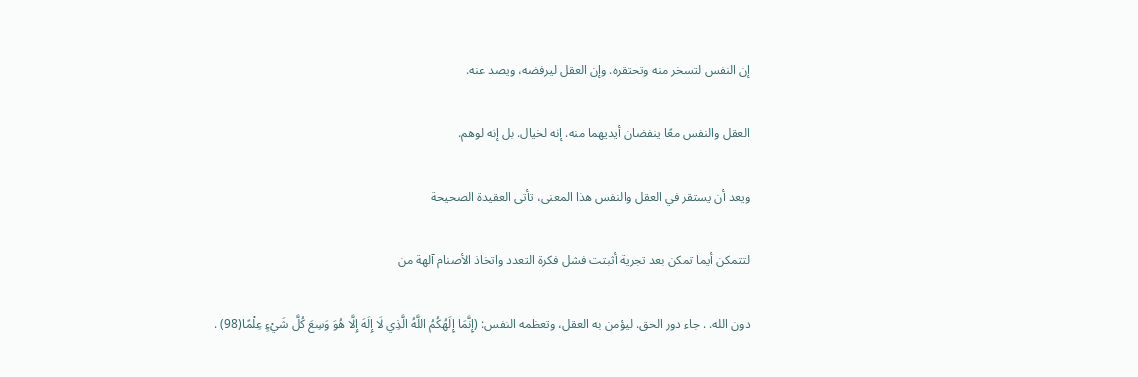إن النفس لتسخر منه وتحتقره. وإن العقل ليرفضه، ويصد عنه.

العقل والنفس معًا ينفضان أيديهما منه. إنه لخيال. بل إنه لوهم.

ويعد أن يستقر في العقل والنفس هذا المعنى، تأتى العقيدة الصحيحة

لتتمكن أيما تمكن بعد تجرية أثبتت فشل فكرة التعدد واتخاذ الأصنام آلهة من

دون الله. . جاء دور الحق. ليؤمن به العقل، وتعظمه النفس: (إِنَّمَا إِلَهُكُمُ اللَّهُ الَّذِي لَا إِلَهَ إِلَّا هُوَ وَسِعَ كُلَّ شَيْءٍ عِلْمًا(98) .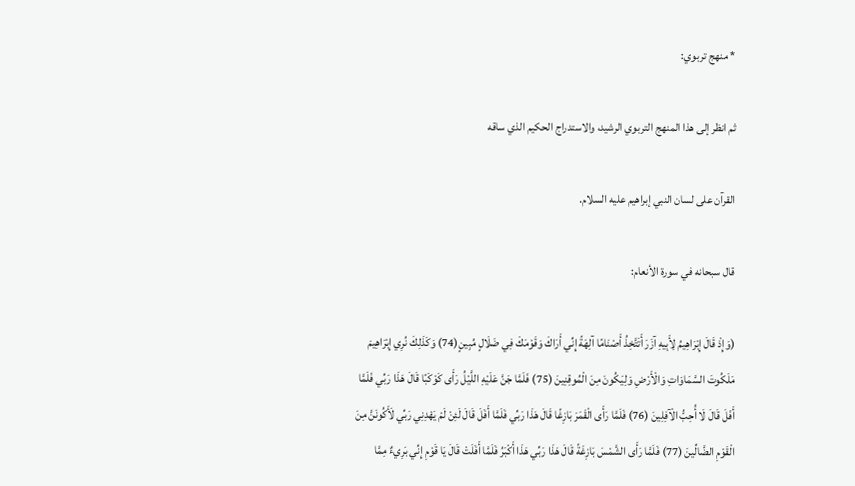* منهج تربوي:

ثم انظر إلى هذا المنهج التربوي الرشيد، والاستدراج الحكيم الذي ساقه

القرآن على لسان النبي إبراهيم عليه السلام.

قال سبحانه في سورة الأنعام:

(وَإِذْ قَالَ إِبْرَاهِيمُ لِأَبِيهِ آزَرَ أَتَتَّخِذُ أَصْنَامًا آلِهَةً إِنِّي أَرَاكَ وَقَوْمَكَ فِي ضَلَالٍ مُبِينٍ(74) وَكَذَلِكَ نُرِي إِبْرَاهِيمَ مَلَكُوتَ السَّمَاوَاتِ وَالْأَرْضِ وَلِيَكُونَ مِنَ الْمُوقِنِينَ (75) فَلَمَّا جَنَّ عَلَيْهِ اللَّيْلُ رَأَى كَوْكَبًا قَالَ هَذَا رَبِّي فَلَمَّا أَفَلَ قَالَ لَا أُحِبُّ الْآفِلِينَ (76) فَلَمَّا رَأَى الْقَمَرَ بَازِغًا قَالَ هَذَا رَبِّي فَلَمَّا أَفَلَ قَالَ لَئِنْ لَمْ يَهْدِنِي رَبِّي لَأَكُونَنَّ مِنَ الْقَوْمِ الضَّالِّينَ (77) فَلَمَّا رَأَى الشَّمْسَ بَازِغَةً قَالَ هَذَا رَبِّي هَذَا أَكْبَرُ فَلَمَّا أَفَلَتْ قَالَ يَا قَوْمِ إِنِّي بَرِيءٌ مِمَّا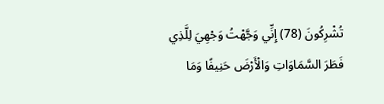تُشْرِكُونَ (78) إِنِّي وَجَّهْتُ وَجْهِيَ لِلَّذِي فَطَرَ السَّمَاوَاتِ وَالْأَرْضَ حَنِيفًا وَمَا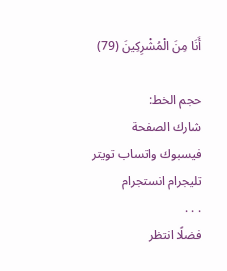أَنَا مِنَ الْمُشْرِكِينَ (79)

حجم الخط:
شارك الصفحة
فيسبوك واتساب تويتر تليجرام انستجرام
. . .
فضلًا انتظر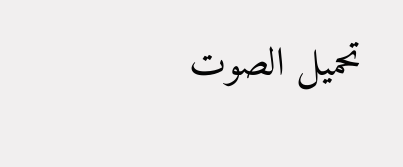تحميل الصوت